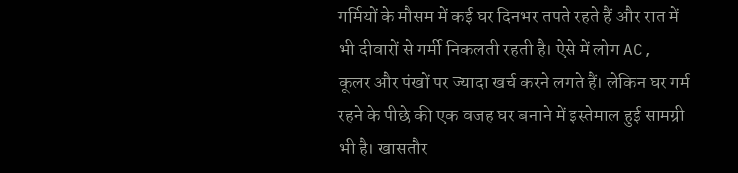गर्मियों के मौसम में कई घर दिनभर तपते रहते हैं और रात में भी दीवारों से गर्मी निकलती रहती है। ऐसे में लोग AC, कूलर और पंखों पर ज्यादा खर्च करने लगते हैं। लेकिन घर गर्म रहने के पीछे की एक वजह घर बनाने में इस्तेमाल हुई सामग्री भी है। खासतौर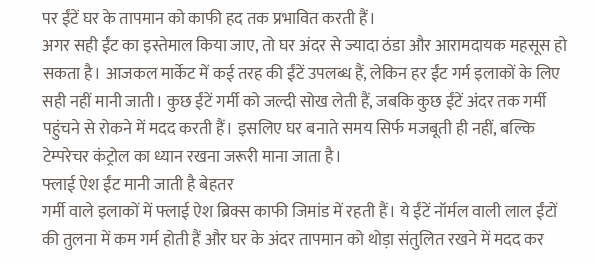पर ईंटें घर के तापमान को काफी हद तक प्रभावित करती हैं।
अगर सही ईंट का इस्तेमाल किया जाए, तो घर अंदर से ज्यादा ठंडा और आरामदायक महसूस हो सकता है। आजकल मार्केट में कई तरह की ईंटें उपलब्ध हैं, लेकिन हर ईंट गर्म इलाकों के लिए सही नहीं मानी जाती। कुछ ईंटें गर्मी को जल्दी सोख लेती हैं, जबकि कुछ ईंटें अंदर तक गर्मी पहुंचने से रोकने में मदद करती हैं। इसलिए घर बनाते समय सिर्फ मजबूती ही नहीं, बल्कि टेम्परेचर कंट्रोल का ध्यान रखना जरूरी माना जाता है।
फ्लाई ऐश ईंट मानी जाती है बेहतर
गर्मी वाले इलाकों में फ्लाई ऐश ब्रिक्स काफी जिमांड में रहती हैं। ये ईंटें नॉर्मल वाली लाल ईंटों की तुलना में कम गर्म होती हैं और घर के अंदर तापमान को थोड़ा संतुलित रखने में मदद कर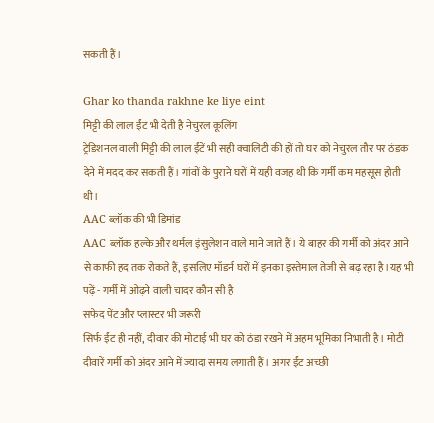सकती हैं।

Ghar ko thanda rakhne ke liye eint
मिट्टी की लाल ईंट भी देती है नेचुरल कूलिंग
ट्रेडिशनल वाली मिट्टी की लाल ईंटें भी सही क्वालिटी की हों तो घर को नेचुरल तौर पर ठंडक देने में मदद कर सकती हैं। गांवों के पुराने घरों में यही वजह थी कि गर्मी कम महसूस होती थी।
AAC ब्लॉक की भी डिमांड
AAC ब्लॉक हल्के और थर्मल इंसुलेशन वाले माने जाते हैं। ये बाहर की गर्मी को अंदर आने से काफी हद तक रोकते हैं, इसलिए मॉडर्न घरों में इनका इस्तेमाल तेजी से बढ़ रहा है।यह भी पढ़ें - गर्मी में ओढ़ने वाली चादर कौन सी है
सफेद पेंट और प्लास्टर भी जरूरी
सिर्फ ईंट ही नहीं, दीवार की मोटाई भी घर को ठंडा रखने में अहम भूमिका निभाती है। मोटी दीवारें गर्मी को अंदर आने में ज्यादा समय लगाती हैं। अगर ईंट अच्छी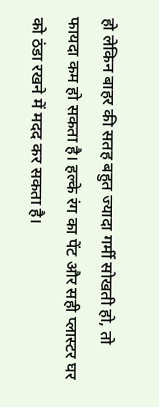हो लेकिन बाहर की सतह बहुत ज्यादा गर्मी सोखती हो, तो फायदा कम हो सकता है। हल्के रंग का पेंट और सही प्लास्टर घर को ठंडा रखने में मदद कर सकता है।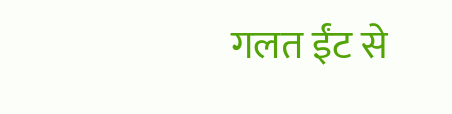गलत ईंट से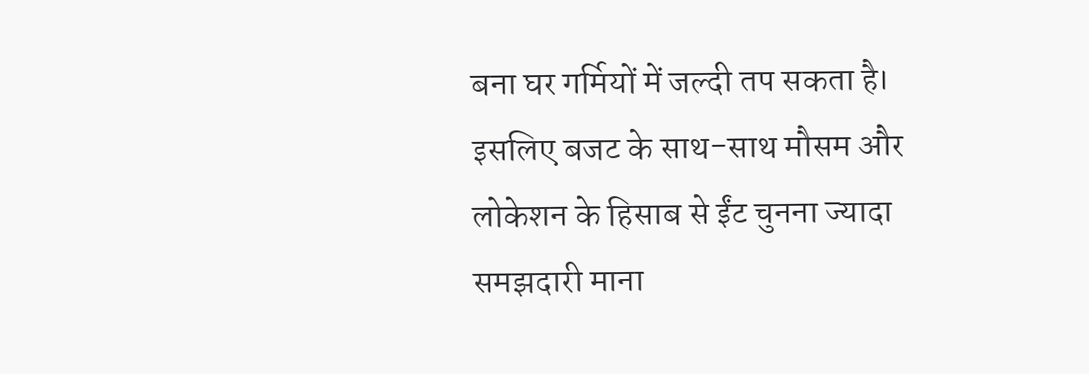बना घर गर्मियों में जल्दी तप सकता है। इसलिए बजट के साथ-साथ मौसम और लोकेशन के हिसाब से ईंट चुनना ज्यादा समझदारी माना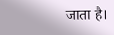जाता है।